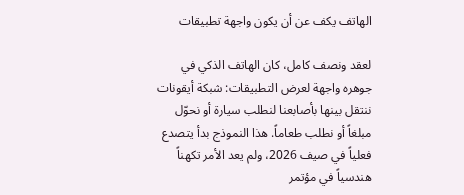الهاتف يكف عن أن يكون واجهة تطبيقات

لعقد ونصف كامل، كان الهاتف الذكي في جوهره واجهة لعرض التطبيقات: شبكة أيقونات ننتقل بينها بأصابعنا لنطلب سيارة أو نحوّل مبلغاً أو نطلب طعاماً. هذا النموذج بدأ يتصدع فعلياً في صيف 2026، ولم يعد الأمر تكهناً هندسياً في مؤتمر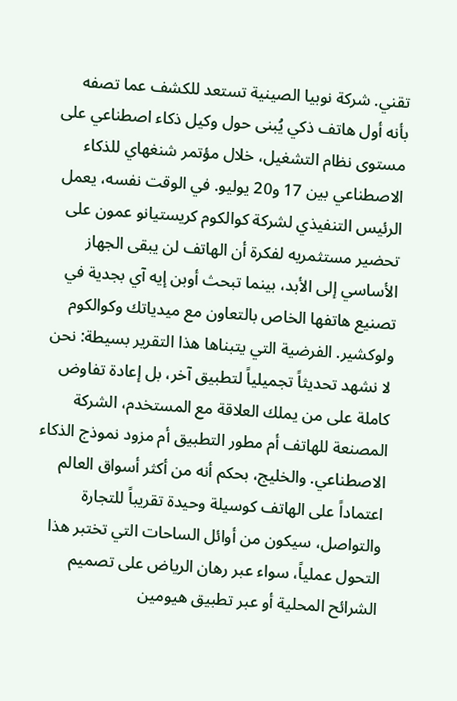تقني. شركة نوبيا الصينية تستعد للكشف عما تصفه بأنه أول هاتف ذكي يُبنى حول وكيل ذكاء اصطناعي على مستوى نظام التشغيل، خلال مؤتمر شنغهاي للذكاء الاصطناعي بين 17 و20 يوليو. في الوقت نفسه، يعمل الرئيس التنفيذي لشركة كوالكوم كريستيانو عمون على تحضير مستثمريه لفكرة أن الهاتف لن يبقى الجهاز الأساسي إلى الأبد، بينما تبحث أوبن إيه آي بجدية في تصنيع هاتفها الخاص بالتعاون مع ميدياتك وكوالكوم ولوكشير. الفرضية التي يتبناها هذا التقرير بسيطة: نحن لا نشهد تحديثاً تجميلياً لتطبيق آخر، بل إعادة تفاوض كاملة على من يملك العلاقة مع المستخدم، الشركة المصنعة للهاتف أم مطور التطبيق أم مزود نموذج الذكاء الاصطناعي. والخليج، بحكم أنه من أكثر أسواق العالم اعتماداً على الهاتف كوسيلة وحيدة تقريباً للتجارة والتواصل، سيكون من أوائل الساحات التي تختبر هذا التحول عملياً، سواء عبر رهان الرياض على تصميم الشرائح المحلية أو عبر تطبيق هيومين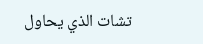تشات الذي يحاول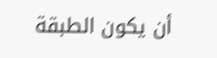أن يكون الطبقة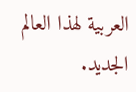العربية لهذا العالم الجديد.